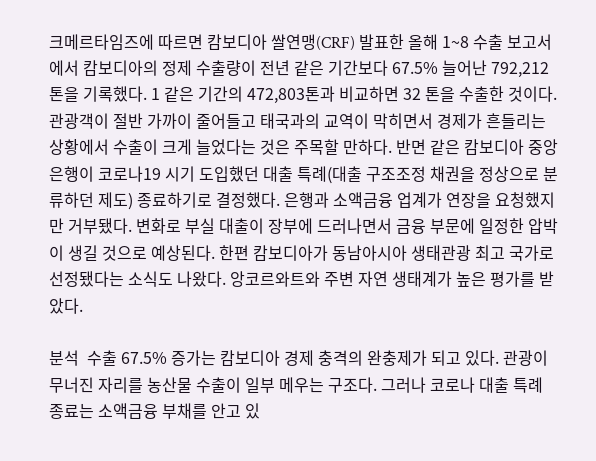크메르타임즈에 따르면 캄보디아 쌀연맹(CRF) 발표한 올해 1~8 수출 보고서에서 캄보디아의 정제 수출량이 전년 같은 기간보다 67.5% 늘어난 792,212톤을 기록했다. 1 같은 기간의 472,803톤과 비교하면 32 톤을 수출한 것이다. 관광객이 절반 가까이 줄어들고 태국과의 교역이 막히면서 경제가 흔들리는 상황에서 수출이 크게 늘었다는 것은 주목할 만하다. 반면 같은 캄보디아 중앙은행이 코로나19 시기 도입했던 대출 특례(대출 구조조정 채권을 정상으로 분류하던 제도) 종료하기로 결정했다. 은행과 소액금융 업계가 연장을 요청했지만 거부됐다. 변화로 부실 대출이 장부에 드러나면서 금융 부문에 일정한 압박이 생길 것으로 예상된다. 한편 캄보디아가 동남아시아 생태관광 최고 국가로 선정됐다는 소식도 나왔다. 앙코르와트와 주변 자연 생태계가 높은 평가를 받았다.

분석  수출 67.5% 증가는 캄보디아 경제 충격의 완충제가 되고 있다. 관광이 무너진 자리를 농산물 수출이 일부 메우는 구조다. 그러나 코로나 대출 특례 종료는 소액금융 부채를 안고 있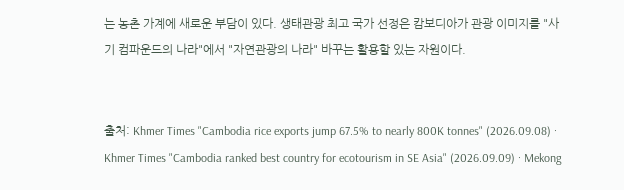는 농촌 가계에 새로운 부담이 있다. 생태관광 최고 국가 선정은 캄보디아가 관광 이미지를 "사기 컴파운드의 나라"에서 "자연관광의 나라" 바꾸는 활용할 있는 자원이다.


출처: Khmer Times "Cambodia rice exports jump 67.5% to nearly 800K tonnes" (2026.09.08) · Khmer Times "Cambodia ranked best country for ecotourism in SE Asia" (2026.09.09) · Mekong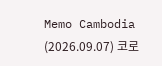Memo Cambodia (2026.09.07) 코로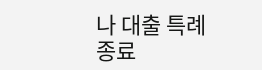나 대출 특례 종료